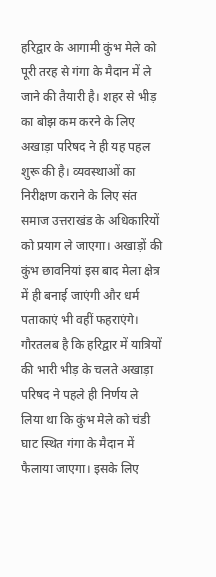हरिद्वार के आगामी कुंभ मेले को पूरी तरह से गंगा के मैदान में ले जाने की तैयारी है। शहर से भीड़ का बोझ कम करने के लिए अखाड़ा परिषद ने ही यह पहल शुरू की है। व्यवस्थाओं का निरीक्षण कराने के लिए संत समाज उत्तराखंड के अधिकारियों को प्रयाग ले जाएगा। अखाड़ों की कुंभ छावनियां इस बाद मेला क्षेत्र में ही बनाई जाएंगी और धर्म पताकाएं भी वहीं फहराएंगे।
गौरतलब है कि हरिद्वार में यात्रियों की भारी भीड़ के चलते अखाड़ा परिषद ने पहले ही निर्णय ले लिया था कि कुंभ मेले को चंडी घाट स्थित गंगा के मैदान में फैलाया जाएगा। इसके लिए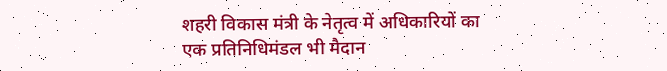शहरी विकास मंत्री के नेतृत्व में अधिकारियों का एक प्रतिनिधिमंडल भी मैदान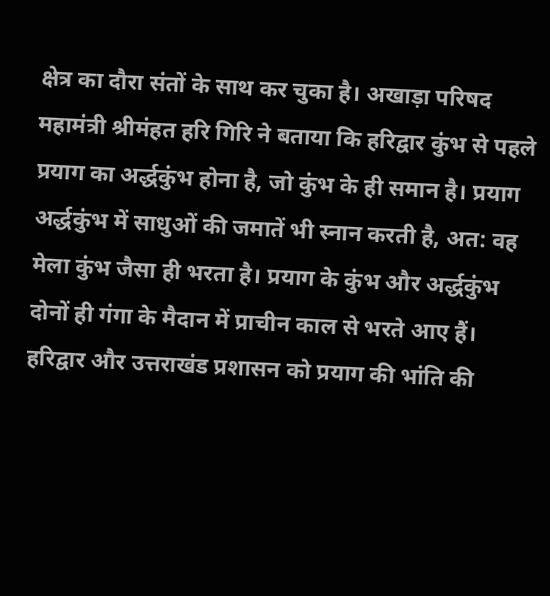क्षेत्र का दौरा संतों के साथ कर चुका है। अखाड़ा परिषद महामंत्री श्रीमंहत हरि गिरि ने बताया कि हरिद्वार कुंभ से पहले प्रयाग का अर्द्धकुंभ होना है, जो कुंभ के ही समान है। प्रयाग अर्द्धकुंभ में साधुओं की जमातें भी स्नान करती है, अत: वह मेला कुंभ जैसा ही भरता है। प्रयाग के कुंभ और अर्द्धकुंभ दोनों ही गंगा के मैदान में प्राचीन काल से भरते आए हैं। हरिद्वार और उत्तराखंड प्रशासन को प्रयाग की भांति की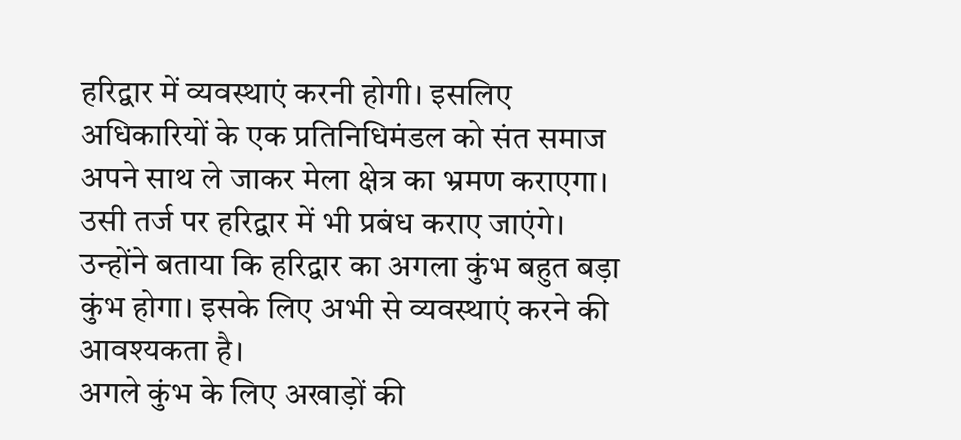हरिद्वार में व्यवस्थाएं करनी होगी। इसलिए अधिकारियों के एक प्रतिनिधिमंडल को संत समाज अपने साथ ले जाकर मेला क्षेत्र का भ्रमण कराएगा। उसी तर्ज पर हरिद्वार में भी प्रबंध कराए जाएंगे। उन्होंने बताया कि हरिद्वार का अगला कुंभ बहुत बड़ा कुंभ होगा। इसके लिए अभी से व्यवस्थाएं करने की आवश्यकता है।
अगले कुंभ के लिए अखाड़ों की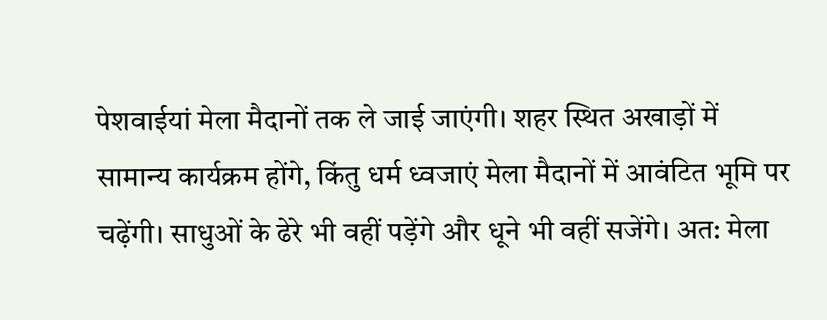पेशवाईयां मेला मैदानों तक ले जाई जाएंगी। शहर स्थित अखाड़ों में सामान्य कार्यक्रम होंगे, किंतु धर्म ध्वजाएं मेला मैदानों में आवंटित भूमि पर चढ़ेंगी। साधुओं के ढेरे भी वहीं पड़ेंगे और धूने भी वहीं सजेंगे। अत: मेला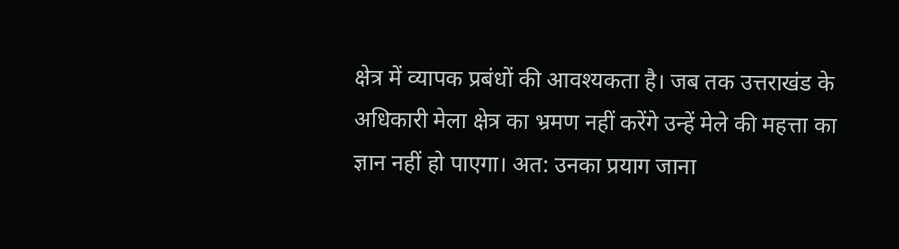क्षेत्र में व्यापक प्रबंधों की आवश्यकता है। जब तक उत्तराखंड के अधिकारी मेला क्षेत्र का भ्रमण नहीं करेंगे उन्हें मेले की महत्ता का ज्ञान नहीं हो पाएगा। अत: उनका प्रयाग जाना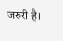जरुरी है।